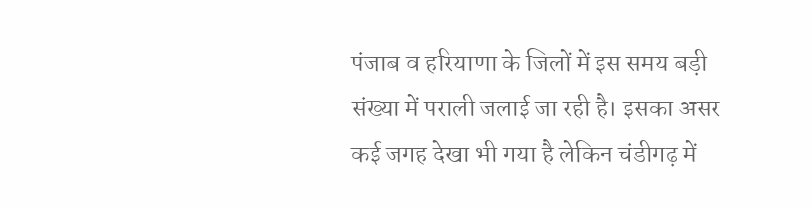पंजाब व हरियाणा के जिलों में इस समय बड़ी संख्या में पराली जलाई जा रही है। इसका असर कई जगह देखा भी गया है लेकिन चंडीगढ़ में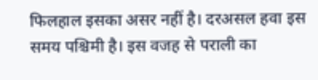फिलहाल इसका असर नहीं है। दरअसल हवा इस समय पश्चिमी है। इस वजह से पराली का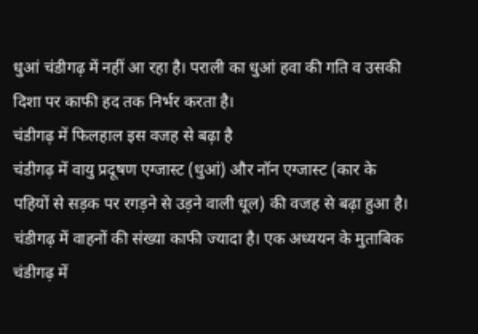धुआं चंडीगढ़ में नहीं आ रहा है। पराली का धुआं हवा की गति व उसकी दिशा पर काफी हद तक निर्भर करता है।
चंडीगढ़ में फिलहाल इस वजह से बढ़ा है
चंडीगढ़ में वायु प्रदूषण एग्जास्ट (धुआं) और नॉन एग्जास्ट (कार के पहियों से सड़क पर रगड़ने से उड़ने वाली धूल) की वजह से बढ़ा हुआ है। चंडीगढ़ में वाहनों की संख्या काफी ज्यादा है। एक अध्ययन के मुताबिक चंडीगढ़ में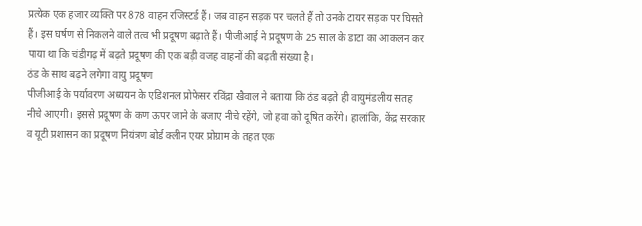प्रत्येक एक हजार व्यक्ति पर 878 वाहन रजिस्टर्ड हैं। जब वाहन सड़क पर चलते हैं तो उनके टायर सड़क पर घिसते हैं। इस घर्षण से निकलने वाले तत्व भी प्रदूषण बढ़ाते हैं। पीजीआई ने प्रदूषण के 25 साल के डाटा का आकलन कर पाया था कि चंडीगढ़ में बढ़ते प्रदूषण की एक बड़ी वजह वाहनों की बढ़ती संख्या है।
ठंड के साथ बढ़ने लगेगा वायु प्रदूषण
पीजीआई के पर्यावरण अध्ययन के एडिशनल प्रोफेसर रविंद्रा खैवाल ने बताया कि ठंड बढ़ते ही वायुमंडलीय सतह नीचे आएगी। इससे प्रदूषण के कण ऊपर जाने के बजाए नीचे रहेंगे, जो हवा को दूषित करेंगे। हालांकि, केंद्र सरकार व यूटी प्रशासन का प्रदूषण नियंत्रण बोर्ड क्लीन एयर प्रोग्राम के तहत एक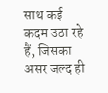साथ कई कदम उठा रहे हैं, जिसका असर जल्द ही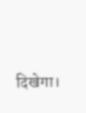दिखेगा।